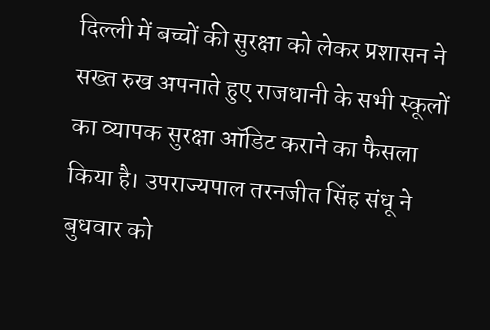दिल्ली में बच्चों की सुरक्षा को लेकर प्रशासन ने सख्त रुख अपनाते हुए राजधानी के सभी स्कूलों का व्यापक सुरक्षा ऑडिट कराने का फैसला किया है। उपराज्यपाल तरनजीत सिंह संधू ने बुधवार को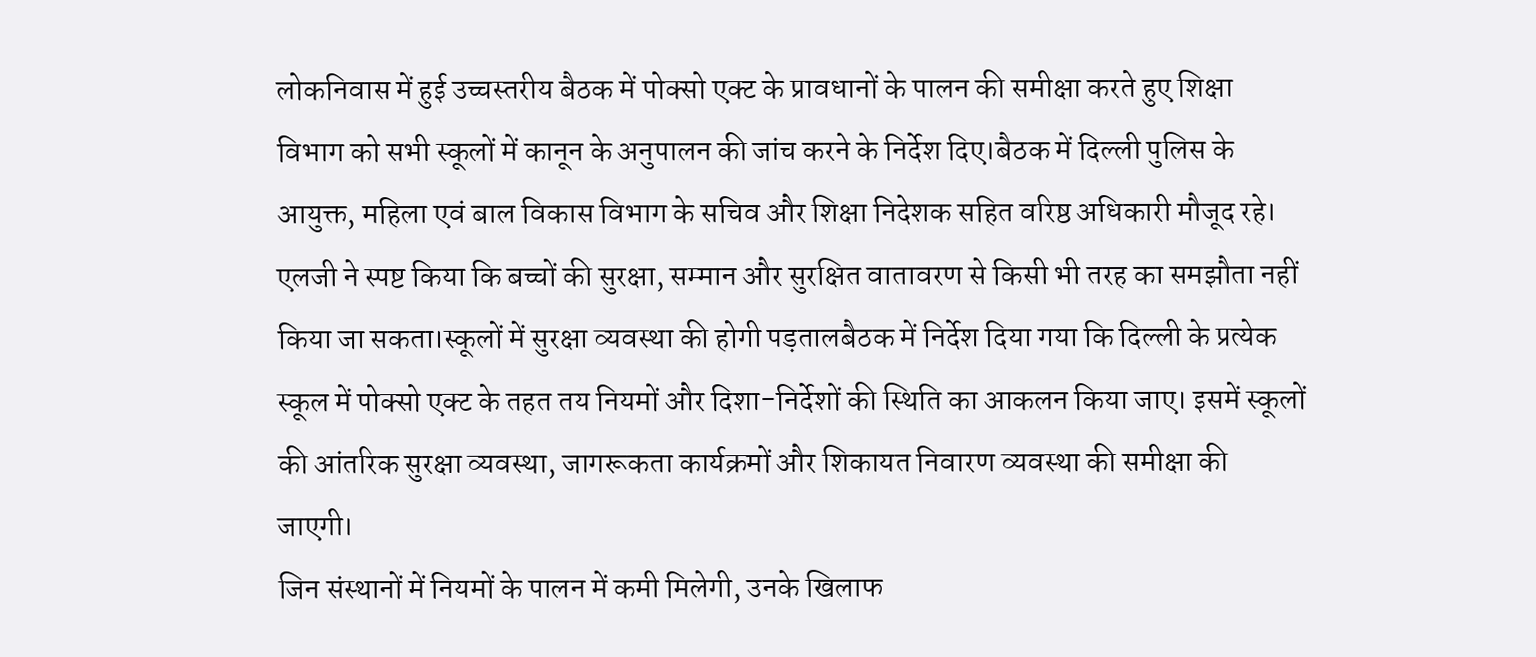लोकनिवास में हुई उच्चस्तरीय बैठक में पोक्सो एक्ट के प्रावधानों के पालन की समीक्षा करते हुए शिक्षा विभाग को सभी स्कूलों में कानून के अनुपालन की जांच करने के निर्देश दिए।बैठक में दिल्ली पुलिस के आयुक्त, महिला एवं बाल विकास विभाग के सचिव और शिक्षा निदेशक सहित वरिष्ठ अधिकारी मौजूद रहे। एलजी ने स्पष्ट किया कि बच्चों की सुरक्षा, सम्मान और सुरक्षित वातावरण से किसी भी तरह का समझौता नहीं किया जा सकता।स्कूलों में सुरक्षा व्यवस्था की होगी पड़तालबैठक में निर्देश दिया गया कि दिल्ली के प्रत्येक स्कूल में पोक्सो एक्ट के तहत तय नियमों और दिशा-निर्देशों की स्थिति का आकलन किया जाए। इसमें स्कूलों की आंतरिक सुरक्षा व्यवस्था, जागरूकता कार्यक्रमों और शिकायत निवारण व्यवस्था की समीक्षा की जाएगी।
जिन संस्थानों में नियमों के पालन में कमी मिलेगी, उनके खिलाफ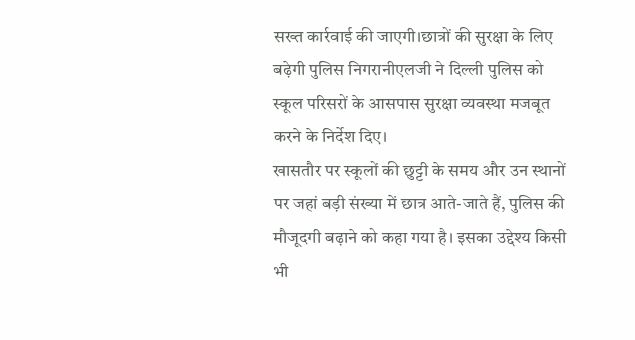सख्त कार्रवाई की जाएगी।छात्रों की सुरक्षा के लिए बढ़ेगी पुलिस निगरानीएलजी ने दिल्ली पुलिस को स्कूल परिसरों के आसपास सुरक्षा व्यवस्था मजबूत करने के निर्देश दिए।
खासतौर पर स्कूलों की छुट्टी के समय और उन स्थानों पर जहां बड़ी संख्या में छात्र आते-जाते हैं, पुलिस की मौजूदगी बढ़ाने को कहा गया है। इसका उद्देश्य किसी भी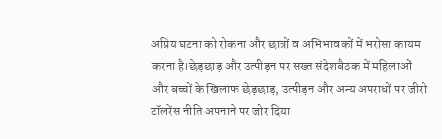अप्रिय घटना को रोकना और छात्रों व अभिभावकों में भरोसा कायम करना है।छेड़छाड़ और उत्पीड़न पर सख्त संदेशबैठक में महिलाओं और बच्चों के खिलाफ छेड़छाड़, उत्पीड़न और अन्य अपराधों पर जीरो टॉलरेंस नीति अपनाने पर जोर दिया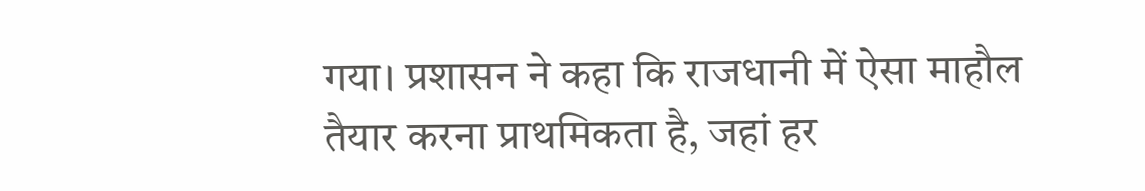गया। प्रशासन ने कहा कि राजधानी में ऐसा माहौल तैयार करना प्राथमिकता है, जहां हर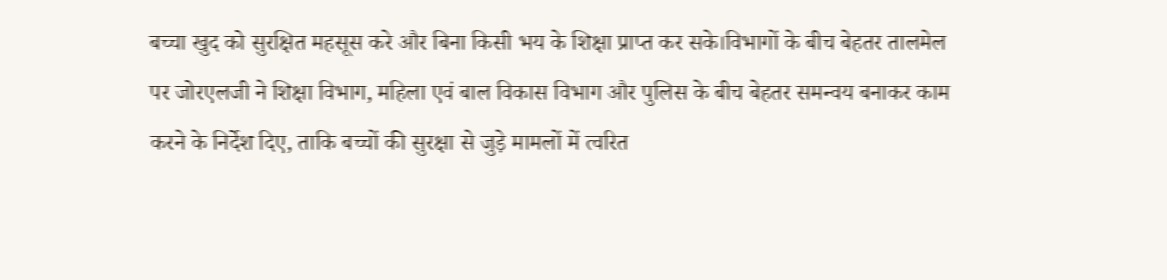बच्चा खुद को सुरक्षित महसूस करे और बिना किसी भय के शिक्षा प्राप्त कर सके।विभागों के बीच बेहतर तालमेल पर जोरएलजी ने शिक्षा विभाग, महिला एवं बाल विकास विभाग और पुलिस के बीच बेहतर समन्वय बनाकर काम करने के निर्देश दिए, ताकि बच्चों की सुरक्षा से जुड़े मामलों में त्वरित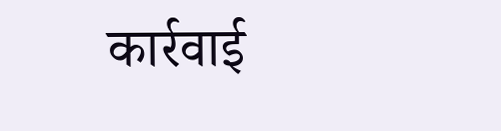कार्रवाई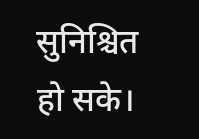सुनिश्चित हो सके।